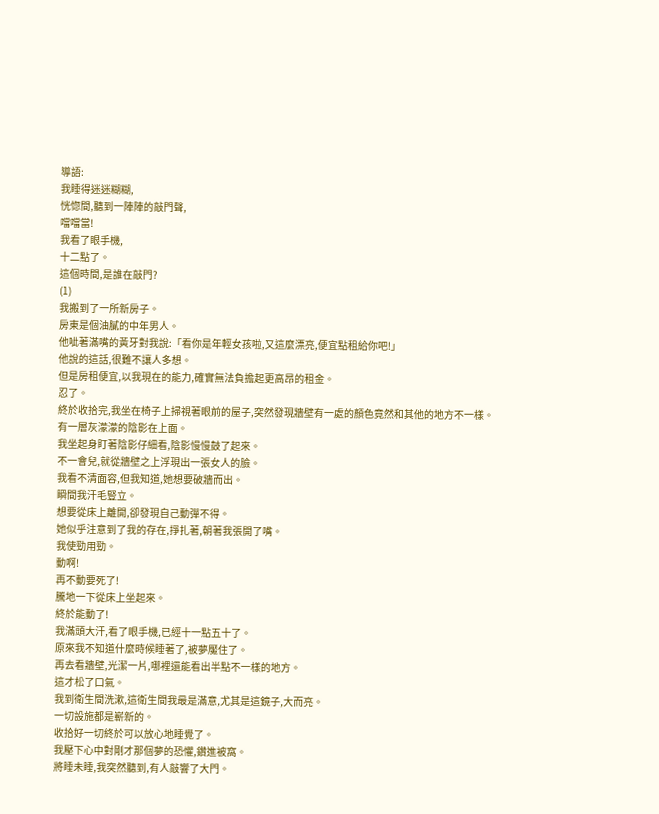導語:
我睡得迷迷糊糊,
恍惚間,聽到一陣陣的敲門聲,
噹噹當!
我看了眼手機,
十二點了。
這個時間,是誰在敲門?
(1)
我搬到了一所新房子。
房東是個油膩的中年男人。
他呲著滿嘴的黃牙對我說:「看你是年輕女孩啦,又這麼漂亮,便宜點租給你吧!」
他說的這話,很難不讓人多想。
但是房租便宜,以我現在的能力,確實無法負擔起更高昂的租金。
忍了。
終於收拾完,我坐在椅子上掃視著眼前的屋子,突然發現牆壁有一處的顏色竟然和其他的地方不一樣。
有一層灰濛濛的陰影在上面。
我坐起身盯著陰影仔細看,陰影慢慢鼓了起來。
不一會兒,就從牆壁之上浮現出一張女人的臉。
我看不清面容,但我知道,她想要破牆而出。
瞬間我汗毛豎立。
想要從床上離開,卻發現自己動彈不得。
她似乎注意到了我的存在,掙扎著,朝著我張開了嘴。
我使勁用勁。
動啊!
再不動要死了!
騰地一下從床上坐起來。
終於能動了!
我滿頭大汗,看了眼手機,已經十一點五十了。
原來我不知道什麼時候睡著了,被夢魘住了。
再去看牆壁,光潔一片,哪裡還能看出半點不一樣的地方。
這才松了口氣。
我到衛生間洗漱,這衛生間我最是滿意,尤其是這鏡子,大而亮。
一切設施都是嶄新的。
收拾好一切終於可以放心地睡覺了。
我壓下心中對剛才那個夢的恐懼,鑽進被窩。
將睡未睡,我突然聽到,有人敲響了大門。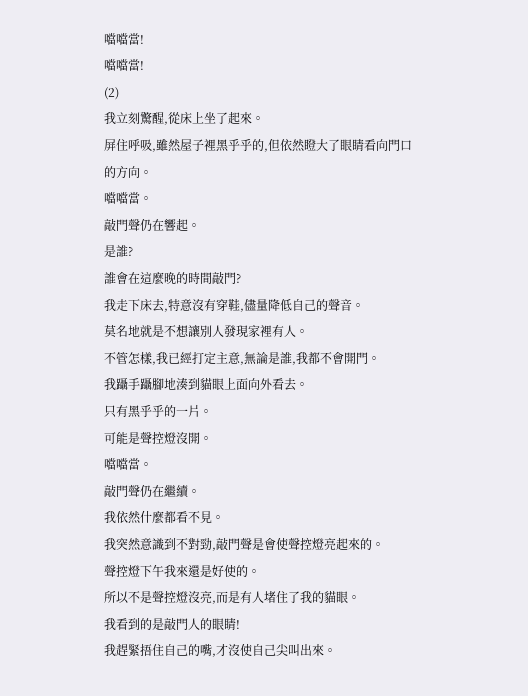噹噹當!
噹噹當!
(2)
我立刻驚醒,從床上坐了起來。
屏住呼吸,雖然屋子裡黑乎乎的,但依然瞪大了眼睛看向門口的方向。
噹噹當。
敲門聲仍在響起。
是誰?
誰會在這麼晚的時間敲門?
我走下床去,特意沒有穿鞋,儘量降低自己的聲音。
莫名地就是不想讓別人發現家裡有人。
不管怎樣,我已經打定主意,無論是誰,我都不會開門。
我躡手躡腳地湊到貓眼上面向外看去。
只有黑乎乎的一片。
可能是聲控燈沒開。
噹噹當。
敲門聲仍在繼續。
我依然什麼都看不見。
我突然意識到不對勁,敲門聲是會使聲控燈亮起來的。
聲控燈下午我來還是好使的。
所以不是聲控燈沒亮,而是有人堵住了我的貓眼。
我看到的是敲門人的眼睛!
我趕緊捂住自己的嘴,才沒使自己尖叫出來。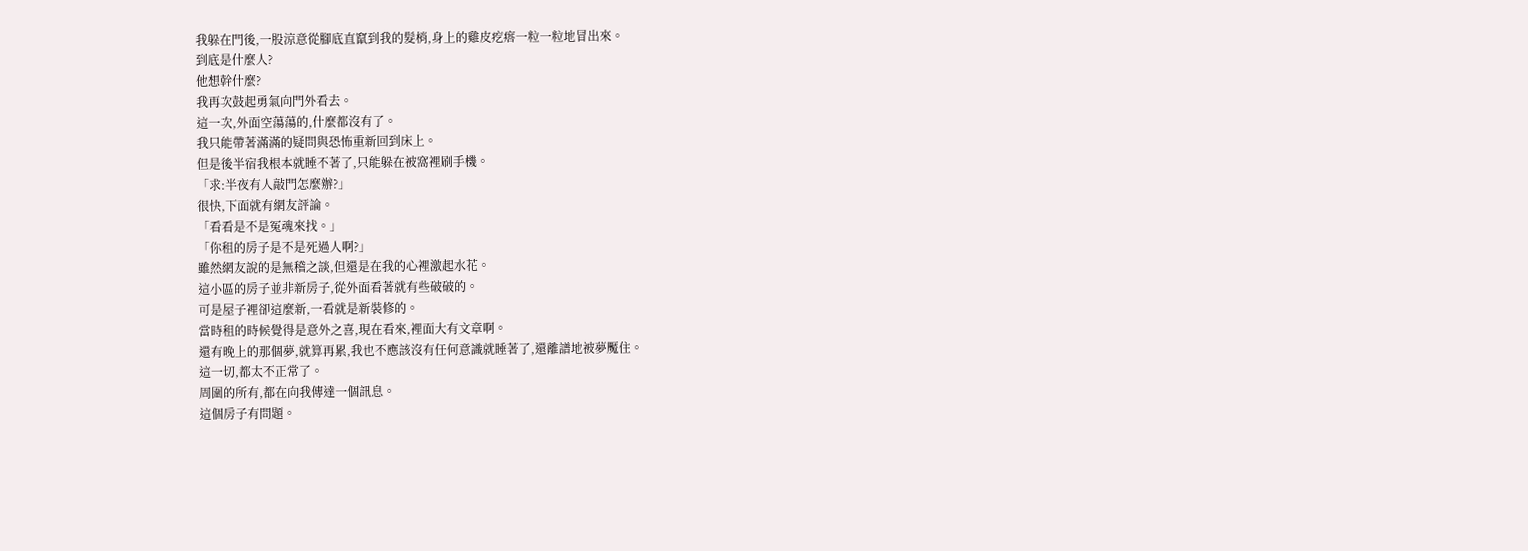我躲在門後,一股涼意從腳底直竄到我的髮梢,身上的雞皮疙瘩一粒一粒地冒出來。
到底是什麼人?
他想幹什麼?
我再次鼓起勇氣向門外看去。
這一次,外面空蕩蕩的,什麼都沒有了。
我只能帶著滿滿的疑問與恐怖重新回到床上。
但是後半宿我根本就睡不著了,只能躲在被窩裡刷手機。
「求:半夜有人敲門怎麼辦?」
很快,下面就有網友評論。
「看看是不是冤魂來找。」
「你租的房子是不是死過人啊?」
雖然網友說的是無稽之談,但還是在我的心裡激起水花。
這小區的房子並非新房子,從外面看著就有些破破的。
可是屋子裡卻這麼新,一看就是新裝修的。
當時租的時候覺得是意外之喜,現在看來,裡面大有文章啊。
還有晚上的那個夢,就算再累,我也不應該沒有任何意識就睡著了,還離譜地被夢魘住。
這一切,都太不正常了。
周圍的所有,都在向我傳達一個訊息。
這個房子有問題。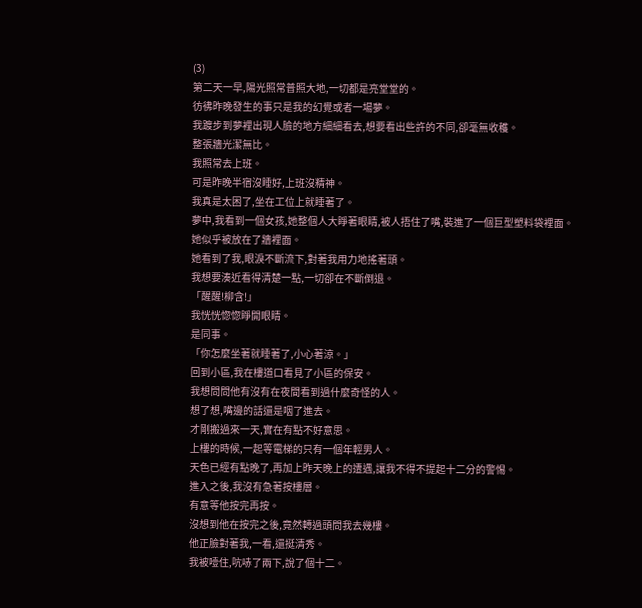(3)
第二天一早,陽光照常普照大地,一切都是亮堂堂的。
彷彿昨晚發生的事只是我的幻覺或者一場夢。
我踱步到夢裡出現人臉的地方細細看去,想要看出些許的不同,卻毫無收穫。
整張牆光潔無比。
我照常去上班。
可是昨晚半宿沒睡好,上班沒精神。
我真是太困了,坐在工位上就睡著了。
夢中,我看到一個女孩,她整個人大睜著眼睛,被人捂住了嘴,裝進了一個巨型塑料袋裡面。
她似乎被放在了牆裡面。
她看到了我,眼淚不斷流下,對著我用力地搖著頭。
我想要湊近看得清楚一點,一切卻在不斷倒退。
「醒醒!柳含!」
我恍恍惚惚睜開眼睛。
是同事。
「你怎麼坐著就睡著了,小心著涼。」
回到小區,我在樓道口看見了小區的保安。
我想問問他有沒有在夜間看到過什麼奇怪的人。
想了想,嘴邊的話還是咽了進去。
才剛搬過來一天,實在有點不好意思。
上樓的時候,一起等電梯的只有一個年輕男人。
天色已經有點晚了,再加上昨天晚上的遭遇,讓我不得不提起十二分的警惕。
進入之後,我沒有急著按樓層。
有意等他按完再按。
沒想到他在按完之後,竟然轉過頭問我去幾樓。
他正臉對著我,一看,還挺清秀。
我被噎住,吭哧了兩下,說了個十二。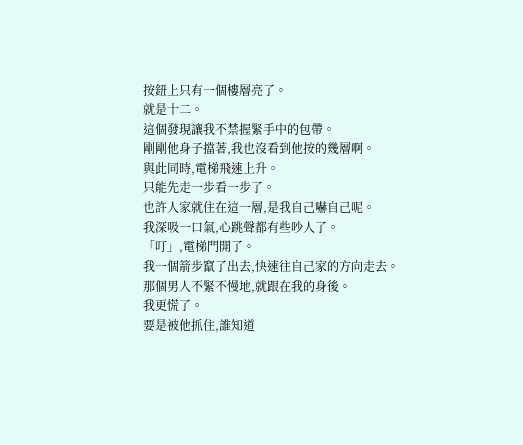按鈕上只有一個樓層亮了。
就是十二。
這個發現讓我不禁握緊手中的包帶。
剛剛他身子擋著,我也沒看到他按的幾層啊。
與此同時,電梯飛速上升。
只能先走一步看一步了。
也許人家就住在這一層,是我自己嚇自己呢。
我深吸一口氣,心跳聲都有些吵人了。
「叮」,電梯門開了。
我一個箭步竄了出去,快速往自己家的方向走去。
那個男人不緊不慢地,就跟在我的身後。
我更慌了。
要是被他抓住,誰知道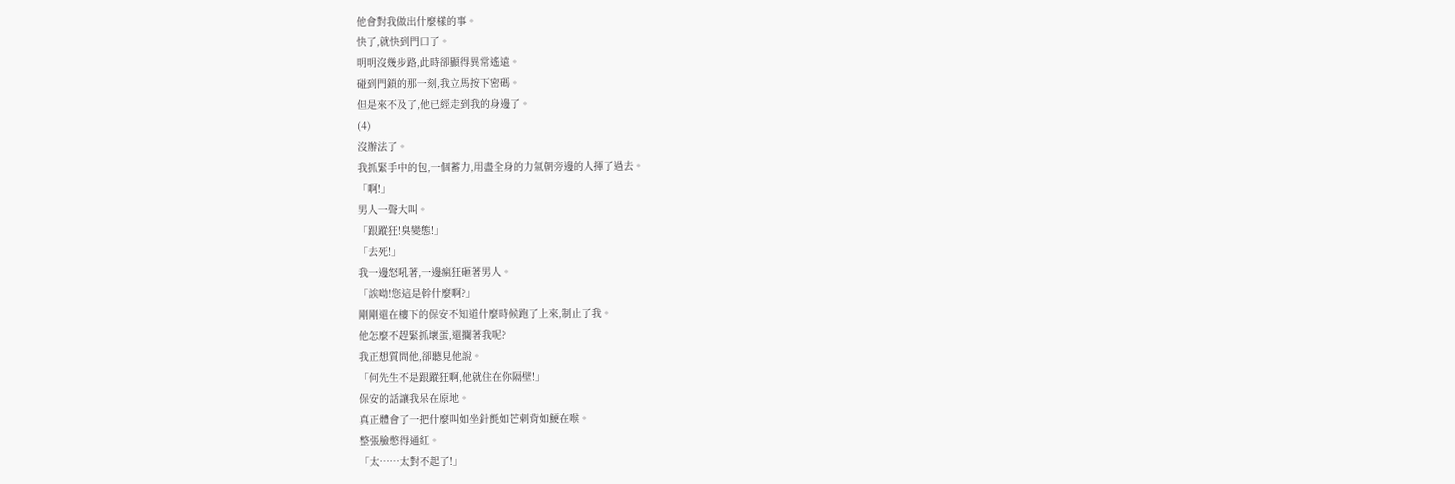他會對我做出什麼樣的事。
快了,就快到門口了。
明明沒幾步路,此時卻顯得異常遙遠。
碰到門鎖的那一刻,我立馬按下密碼。
但是來不及了,他已經走到我的身邊了。
(4)
沒辦法了。
我抓緊手中的包,一個蓄力,用盡全身的力氣朝旁邊的人揮了過去。
「啊!」
男人一聲大叫。
「跟蹤狂!臭變態!」
「去死!」
我一邊怒吼著,一邊瘋狂砸著男人。
「誒呦!您這是幹什麼啊?」
剛剛還在樓下的保安不知道什麼時候跑了上來,制止了我。
他怎麼不趕緊抓壞蛋,還攔著我呢?
我正想質問他,卻聽見他說。
「何先生不是跟蹤狂啊,他就住在你隔壁!」
保安的話讓我呆在原地。
真正體會了一把什麼叫如坐針氈如芒刺背如鯁在喉。
整張臉憋得通紅。
「太……太對不起了!」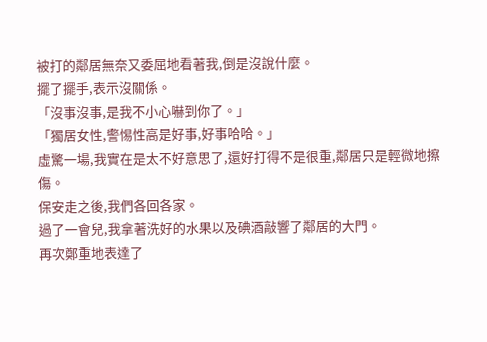被打的鄰居無奈又委屈地看著我,倒是沒說什麼。
擺了擺手,表示沒關係。
「沒事沒事,是我不小心嚇到你了。」
「獨居女性,警惕性高是好事,好事哈哈。」
虛驚一場,我實在是太不好意思了,還好打得不是很重,鄰居只是輕微地擦傷。
保安走之後,我們各回各家。
過了一會兒,我拿著洗好的水果以及碘酒敲響了鄰居的大門。
再次鄭重地表達了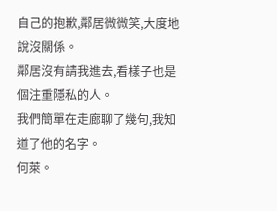自己的抱歉,鄰居微微笑,大度地說沒關係。
鄰居沒有請我進去,看樣子也是個注重隱私的人。
我們簡單在走廊聊了幾句,我知道了他的名字。
何萊。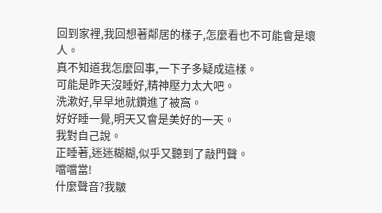回到家裡,我回想著鄰居的樣子,怎麼看也不可能會是壞人。
真不知道我怎麼回事,一下子多疑成這樣。
可能是昨天沒睡好,精神壓力太大吧。
洗漱好,早早地就鑽進了被窩。
好好睡一覺,明天又會是美好的一天。
我對自己說。
正睡著,迷迷糊糊,似乎又聽到了敲門聲。
噹噹當!
什麼聲音?我皺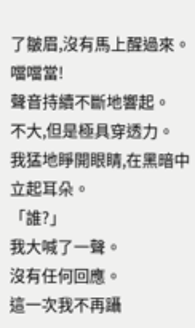了皺眉,沒有馬上醒過來。
噹噹當!
聲音持續不斷地響起。
不大,但是極具穿透力。
我猛地睜開眼睛,在黑暗中立起耳朵。
「誰?」
我大喊了一聲。
沒有任何回應。
這一次我不再躡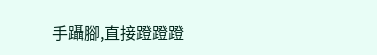手躡腳,直接蹬蹬蹬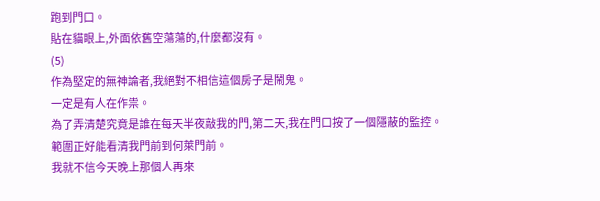跑到門口。
貼在貓眼上,外面依舊空蕩蕩的,什麼都沒有。
(5)
作為堅定的無神論者,我絕對不相信這個房子是鬧鬼。
一定是有人在作祟。
為了弄清楚究竟是誰在每天半夜敲我的門,第二天,我在門口按了一個隱蔽的監控。
範圍正好能看清我門前到何萊門前。
我就不信今天晚上那個人再來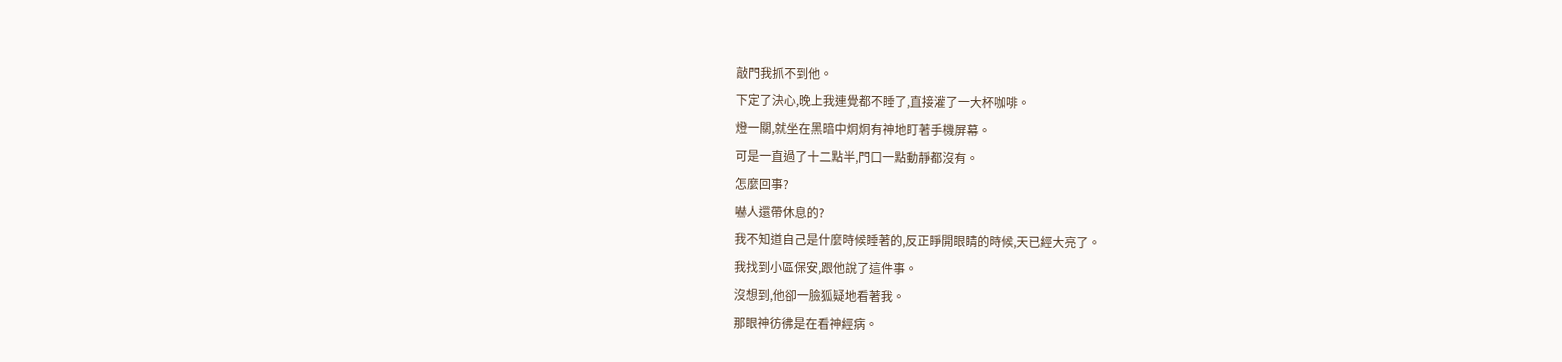敲門我抓不到他。
下定了決心,晚上我連覺都不睡了,直接灌了一大杯咖啡。
燈一關,就坐在黑暗中炯炯有神地盯著手機屏幕。
可是一直過了十二點半,門口一點動靜都沒有。
怎麼回事?
嚇人還帶休息的?
我不知道自己是什麼時候睡著的,反正睜開眼睛的時候,天已經大亮了。
我找到小區保安,跟他說了這件事。
沒想到,他卻一臉狐疑地看著我。
那眼神彷彿是在看神經病。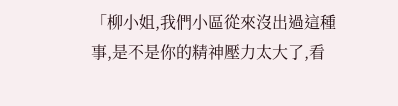「柳小姐,我們小區從來沒出過這種事,是不是你的精神壓力太大了,看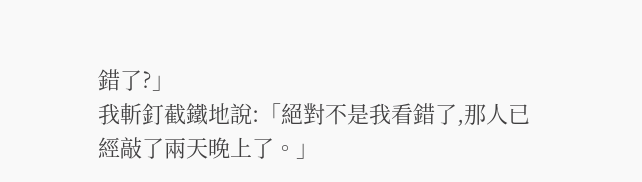錯了?」
我斬釘截鐵地說:「絕對不是我看錯了,那人已經敲了兩天晚上了。」